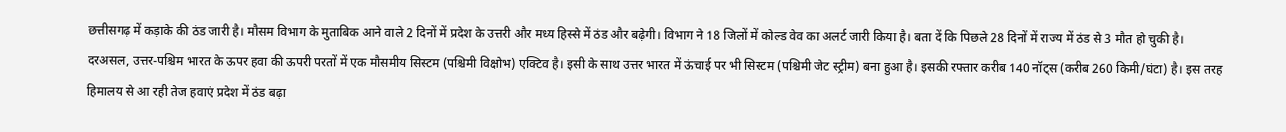छत्तीसगढ़ में कड़ाके की ठंड जारी है। मौसम विभाग के मुताबिक आने वाले 2 दिनों में प्रदेश के उत्तरी और मध्य हिस्से में ठंड और बढ़ेगी। विभाग ने 18 जिलों में कोल्ड वेव का अलर्ट जारी किया है। बता दें कि पिछले 28 दिनों में राज्य में ठंड से 3 मौत हो चुकी है।
दरअसल, उत्तर-पश्चिम भारत के ऊपर हवा की ऊपरी परतों में एक मौसमीय सिस्टम (पश्चिमी विक्षोभ) एक्टिव है। इसी के साथ उत्तर भारत में ऊंचाई पर भी सिस्टम (पश्चिमी जेट स्ट्रीम) बना हुआ है। इसकी रफ्तार करीब 140 नॉट्स (करीब 260 किमी/घंटा) है। इस तरह हिमालय से आ रही तेज हवाएं प्रदेश में ठंड बढ़ा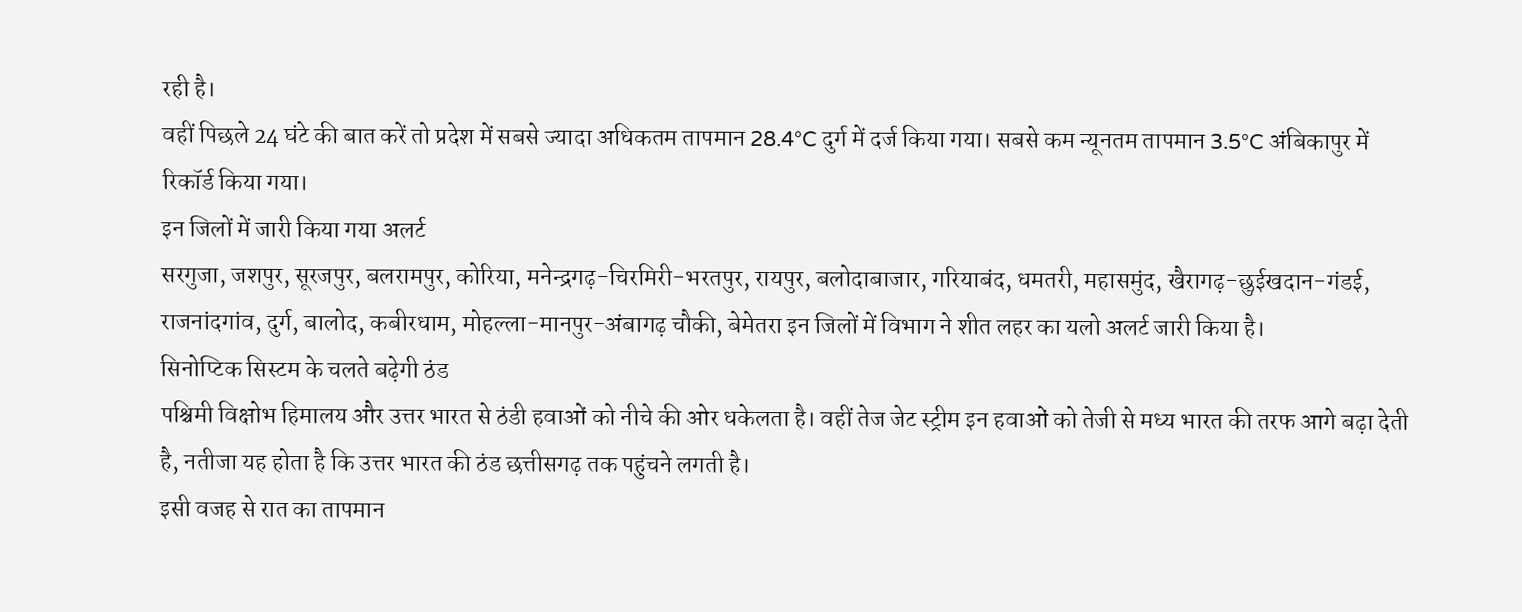रही है।
वहीं पिछले 24 घंटे की बात करें तो प्रदेश में सबसे ज्यादा अधिकतम तापमान 28.4°C दुर्ग में दर्ज किया गया। सबसे कम न्यूनतम तापमान 3.5°C अंबिकापुर में रिकॉर्ड किया गया।
इन जिलों में जारी किया गया अलर्ट
सरगुजा, जशपुर, सूरजपुर, बलरामपुर, कोरिया, मनेन्द्रगढ़-चिरमिरी-भरतपुर, रायपुर, बलोदाबाजार, गरियाबंद, धमतरी, महासमुंद, खैरागढ़-छुईखदान-गंडई, राजनांदगांव, दुर्ग, बालोद, कबीरधाम, मोहल्ला-मानपुर-अंबागढ़ चौकी, बेमेतरा इन जिलों में विभाग ने शीत लहर का यलो अलर्ट जारी किया है।
सिनोप्टिक सिस्टम के चलते बढ़ेगी ठंड
पश्चिमी विक्षोभ हिमालय और उत्तर भारत से ठंडी हवाओं को नीचे की ओर धकेलता है। वहीं तेज जेट स्ट्रीम इन हवाओं को तेजी से मध्य भारत की तरफ आगे बढ़ा देती है, नतीजा यह होता है कि उत्तर भारत की ठंड छत्तीसगढ़ तक पहुंचने लगती है।
इसी वजह से रात का तापमान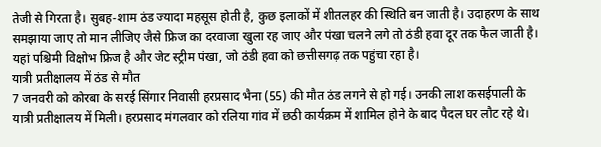तेजी से गिरता है। सुबह-शाम ठंड ज्यादा महसूस होती है, कुछ इलाकों में शीतलहर की स्थिति बन जाती है। उदाहरण के साथ समझाया जाए तो मान लीजिए जैसे फ्रिज का दरवाजा खुला रह जाए और पंखा चलने लगे तो ठंडी हवा दूर तक फैल जाती है।
यहां पश्चिमी विक्षोभ फ्रिज है और जेट स्ट्रीम पंखा, जो ठंडी हवा को छत्तीसगढ़ तक पहुंचा रहा है।
यात्री प्रतीक्षालय में ठंड से मौत
7 जनवरी को कोरबा के सरई सिंगार निवासी हरप्रसाद भैना (55) की मौत ठंड लगने से हो गई। उनकी लाश कसईपाली के यात्री प्रतीक्षालय में मिली। हरप्रसाद मंगलवार को रलिया गांव में छठी कार्यक्रम में शामिल होने के बाद पैदल घर लौट रहे थे।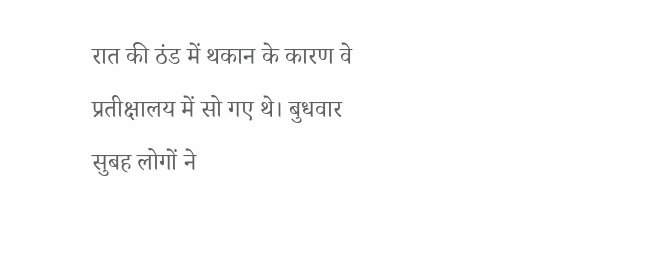रात की ठंड में थकान के कारण वे प्रतीक्षालय में सो गए थे। बुधवार सुबह लोगों ने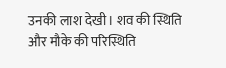उनकी लाश देखी। शव की स्थिति और मौके की परिस्थिति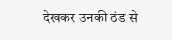देखकर उनकी ठंड से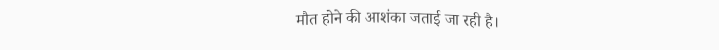मौत होने की आशंका जताई जा रही है।